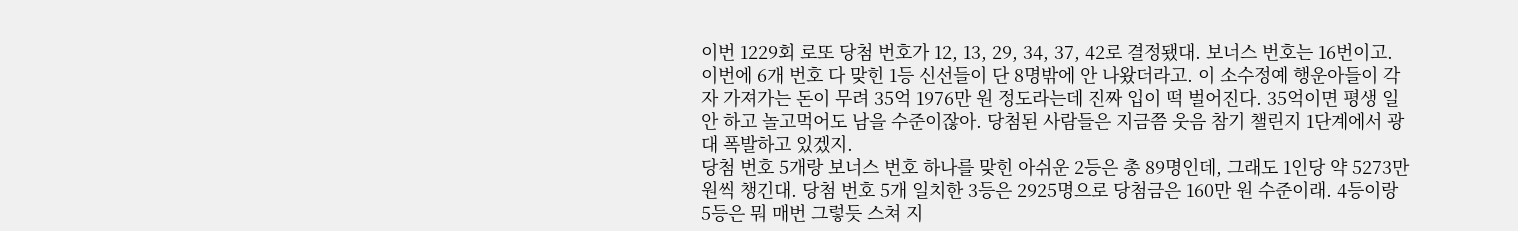이번 1229회 로또 당첨 번호가 12, 13, 29, 34, 37, 42로 결정됐대. 보너스 번호는 16번이고. 이번에 6개 번호 다 맞힌 1등 신선들이 단 8명밖에 안 나왔더라고. 이 소수정예 행운아들이 각자 가져가는 돈이 무려 35억 1976만 원 정도라는데 진짜 입이 떡 벌어진다. 35억이면 평생 일 안 하고 놀고먹어도 남을 수준이잖아. 당첨된 사람들은 지금쯤 웃음 참기 챌린지 1단계에서 광대 폭발하고 있겠지.
당첨 번호 5개랑 보너스 번호 하나를 맞힌 아쉬운 2등은 총 89명인데, 그래도 1인당 약 5273만 원씩 챙긴대. 당첨 번호 5개 일치한 3등은 2925명으로 당첨금은 160만 원 수준이래. 4등이랑 5등은 뭐 매번 그렇듯 스쳐 지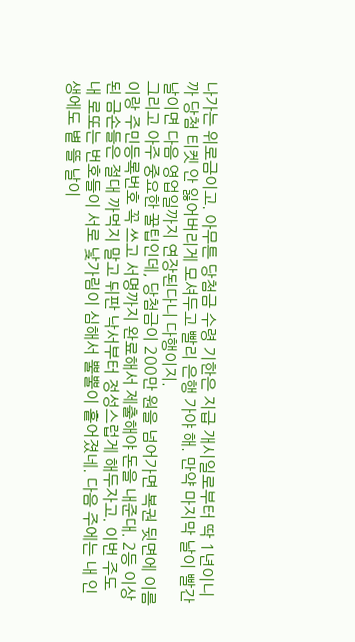나가는 위로금이고. 아무튼 당첨금 수령 기한은 지급 개시일로부터 딱 1년이니까 당첨 티켓 안 잃어버리게 모셔두고 빨리 은행 가야 해. 만약 마지막 날이 빨간 날이면 다음 영업일까지 연장된다니 다행이지.
그리고 아주 중요한 꿀팁인데, 당첨금이 200만 원을 넘어가면 복권 뒷면에 이름이랑 주민등록번호 꼭 쓰고 서명까지 완료해서 제출해야 돈을 내준대. 2등 이상 된 금손들은 절대 까먹지 말고 뒤판 낙서부터 정성스럽게 해두자고. 이번 주도 내 로또는 번호들이 서로 낯가림이 심해서 뿔뿔이 흩어졌네. 다음 주에는 내 인생에도 볕 뜰 날이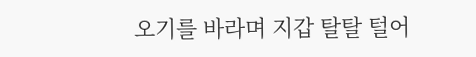오기를 바라며 지갑 탈탈 털어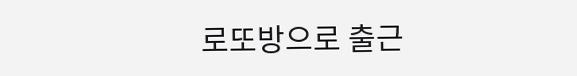로또방으로 출근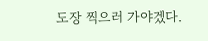도장 찍으러 가야겠다.